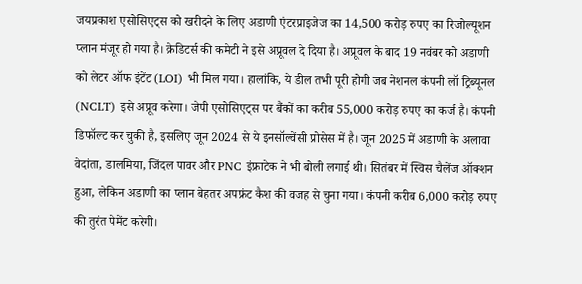जयप्रकाश एसोसिएट्स को खरीदने के लिए अडाणी एंटरप्राइजेज का 14,500 करोड़ रुपए का रिजोल्यूशन प्लान मंजूर हो गया है। क्रेडिटर्स की कमेटी ने इसे अप्रूवल दे दिया है। अप्रूवल के बाद 19 नवंबर को अडाणी को लेटर ऑफ इंटेंट (LOI) भी मिल गया। हालांकि, ये डील तभी पूरी होगी जब नेशनल कंपनी लॉ ट्रिब्यूनल (NCLT) इसे अप्रूव करेगा। जेपी एसोसिएट्स पर बैंकों का करीब 55,000 करोड़ रुपए का कर्ज है। कंपनी डिफॉल्ट कर चुकी है, इसलिए जून 2024 से ये इनसॉल्वेंसी प्रोसेस में है। जून 2025 में अडाणी के अलावा वेदांता, डालमिया, जिंदल पावर और PNC इंफ्राटेक ने भी बोली लगाई थी। सितंबर में स्विस चैलेंज ऑक्शन हुआ, लेकिन अडाणी का प्लान बेहतर अपफ्रंट कैश की वजह से चुना गया। कंपनी करीब 6,000 करोड़ रुपए की तुरंत पेमेंट करेगी।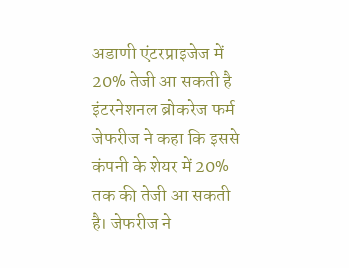अडाणी एंटरप्राइजेज में 20% तेजी आ सकती है इंटरनेशनल ब्रोकरेज फर्म जेफरीज ने कहा कि इससे कंपनी के शेयर में 20% तक की तेजी आ सकती है। जेफरीज ने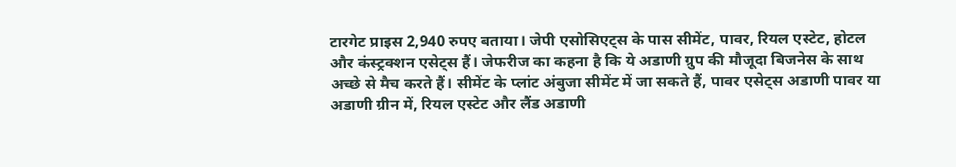टारगेट प्राइस 2,940 रुपए बताया। जेपी एसोसिएट्स के पास सीमेंट, पावर, रियल एस्टेट, होटल और कंस्ट्रक्शन एसेट्स हैं। जेफरीज का कहना है कि ये अडाणी ग्रुप की मौजूदा बिजनेस के साथ अच्छे से मैच करते हैं। सीमेंट के प्लांट अंबुजा सीमेंट में जा सकते हैं, पावर एसेट्स अडाणी पावर या अडाणी ग्रीन में, रियल एस्टेट और लैंड अडाणी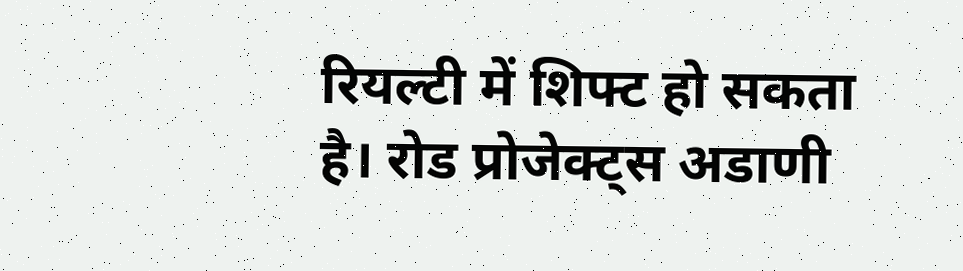रियल्टी में शिफ्ट हो सकता है। रोड प्रोजेक्ट्स अडाणी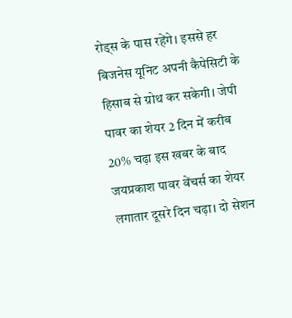रोड्स के पास रहेंगे। इससे हर बिजनेस यूनिट अपनी कैपेसिटी के हिसाब से ग्रोथ कर सकेगी। जेपी पावर का शेयर 2 दिन में करीब 20% चढ़ा इस खबर के बाद जयप्रकाश पावर वेंचर्स का शेयर लगातार दूसरे दिन चढ़ा। दो सेशन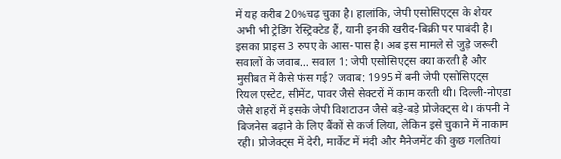में यह करीब 20%चढ़ चुका है। हालांकि, जेपी एसोसिएट्स के शेयर अभी भी ट्रेडिंग रेस्ट्रिक्टेड हैं, यानी इनकी खरीद-बिक्री पर पाबंदी है। इसका प्राइस 3 रुपए के आस-पास है। अब इस मामले से जुड़े जरूरी सवालों के जवाब… सवाल 1: जेपी एसोसिएट्स क्या करती है और मुसीबत में कैसे फंस गई? जवाब: 1995 में बनी जेपी एसोसिएट्स रियल एस्टेट, सीमेंट, पावर जैसे सेक्टरों में काम करती थी। दिल्ली-नोएडा जैसे शहरों में इसके जेपी विशटाउन जैसे बड़े-बड़े प्रोजेक्ट्स थे। कंपनी ने बिजनेस बढ़ाने के लिए बैंकों से कर्ज लिया, लेकिन इसे चुकाने में नाकाम रही। प्रोजेक्ट्स में देरी, मार्केट में मंदी और मैनेजमेंट की कुछ गलतियां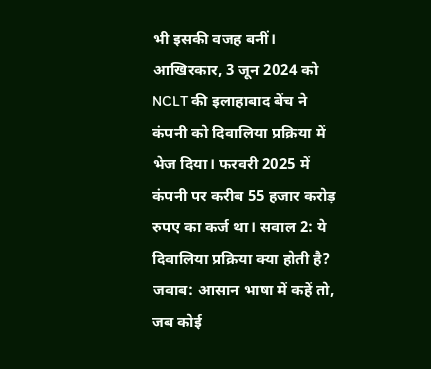भी इसकी वजह बनीं। आखिरकार, 3 जून 2024 को NCLT की इलाहाबाद बेंच ने कंपनी को दिवालिया प्रक्रिया में भेज दिया। फरवरी 2025 में कंपनी पर करीब 55 हजार करोड़ रुपए का कर्ज था। सवाल 2: ये दिवालिया प्रक्रिया क्या होती है? जवाब: आसान भाषा में कहें तो, जब कोई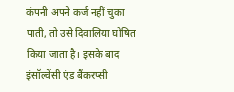कंपनी अपने कर्ज नहीं चुका पाती, तो उसे दिवालिया घोषित किया जाता है। इसके बाद इंसॉल्वेंसी एंड बैंकरप्सी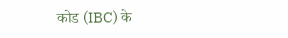कोड (IBC) के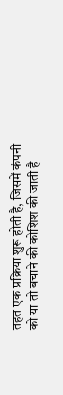तहत एक प्रक्रिया शुरू होती है, जिसमें कंपनी को या तो बचाने की कोशिश की जाती है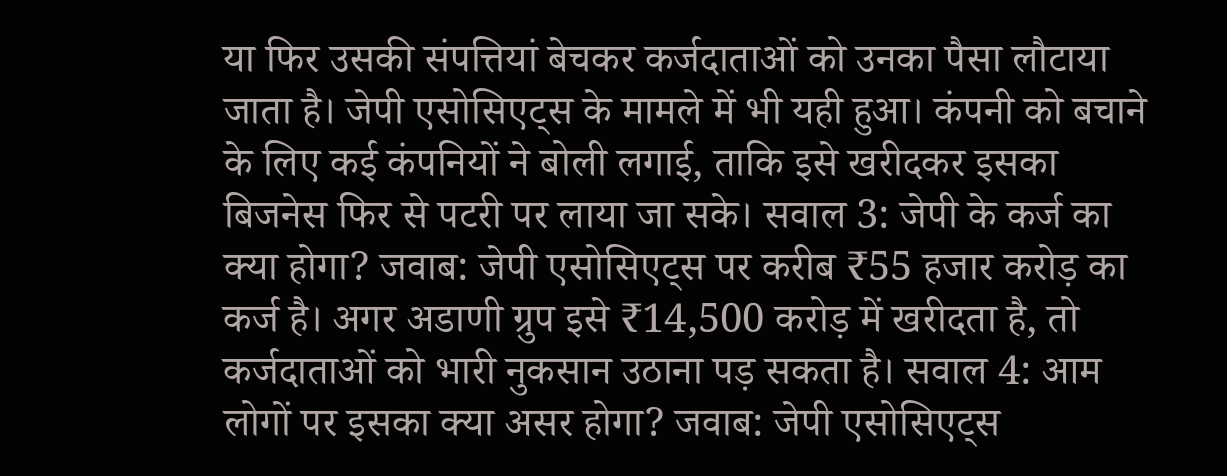या फिर उसकी संपत्तियां बेचकर कर्जदाताओं को उनका पैसा लौटाया जाता है। जेपी एसोसिएट्स के मामले में भी यही हुआ। कंपनी को बचाने के लिए कई कंपनियों ने बोली लगाई, ताकि इसे खरीदकर इसका बिजनेस फिर से पटरी पर लाया जा सके। सवाल 3: जेपी के कर्ज का क्या होगा? जवाब: जेपी एसोसिएट्स पर करीब ₹55 हजार करोड़ का कर्ज है। अगर अडाणी ग्रुप इसे ₹14,500 करोड़ में खरीदता है, तो कर्जदाताओं को भारी नुकसान उठाना पड़ सकता है। सवाल 4: आम लोगों पर इसका क्या असर होगा? जवाब: जेपी एसोसिएट्स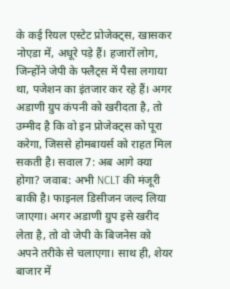के कई रियल एस्टेट प्रोजेक्ट्स, खासकर नोएडा में, अधूरे पड़े हैं। हजारों लोग, जिन्होंने जेपी के फ्लैट्स में पैसा लगाया था, पजेशन का इंतजार कर रहे हैं। अगर अडाणी ग्रुप कंपनी को खरीदता है, तो उम्मीद है कि वो इन प्रोजेक्ट्स को पूरा करेगा, जिससे होमबायर्स को राहत मिल सकती है। सवाल 7: अब आगे क्या होगा? जवाब: अभी NCLT की मंजूरी बाकी है। फाइनल डिसीजन जल्द लिया जाएगा। अगर अडाणी ग्रुप इसे खरीद लेता है, तो वो जेपी के बिजनेस को अपने तरीके से चलाएगा। साथ ही, शेयर बाजार में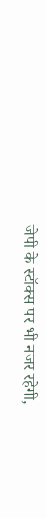जेपी के स्टॉक्स पर भी नजर रहेगी,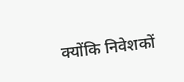क्योंकि निवेशकों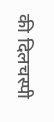की दिलचस्पी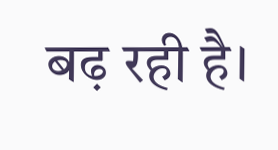बढ़ रही है।